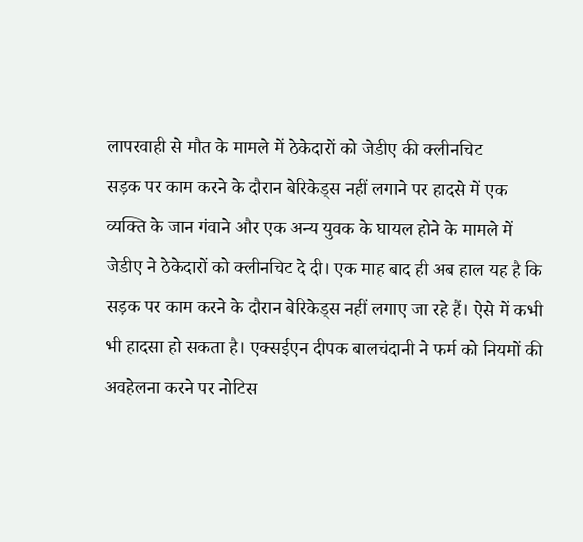लापरवाही से मौत के मामले में ठेकेदारों को जेडीए की क्लीनचिट
सड़क पर काम करने के दौरान बेरिकेड्स नहीं लगाने पर हादसे में एक व्यक्ति के जान गंवाने और एक अन्य युवक के घायल होने के मामले में जेडीए ने ठेकेदारों को क्लीनचिट दे दी। एक माह बाद ही अब हाल यह है कि सड़क पर काम करने के दौरान बेरिकेड्स नहीं लगाए जा रहे हैं। ऐसे में कभी भी हादसा हो सकता है। एक्सईएन दीपक बालचंदानी ने फर्म को नियमों की अवहेलना करने पर नोटिस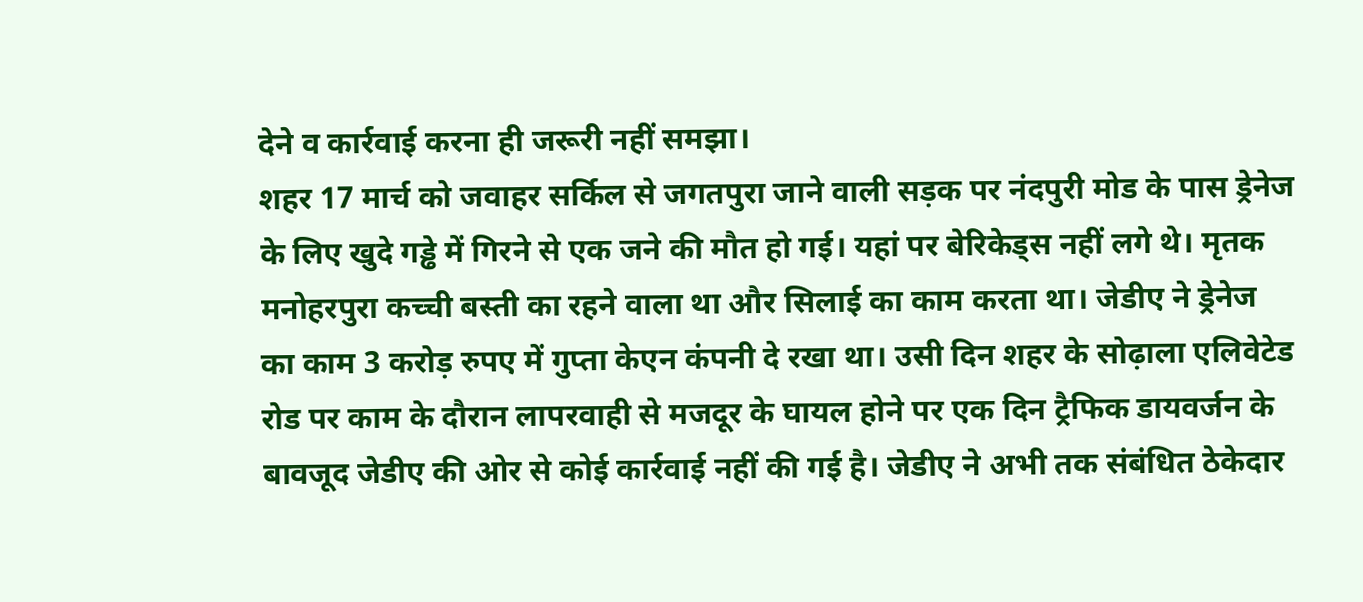देने व कार्रवाई करना ही जरूरी नहीं समझा।
शहर 17 मार्च को जवाहर सर्किल से जगतपुरा जाने वाली सड़क पर नंदपुरी मोड के पास ड्रेनेज के लिए खुदे गड्ढे में गिरने से एक जने की मौत हो गई। यहां पर बेरिकेड्स नहीं लगे थे। मृतक मनोहरपुरा कच्ची बस्ती का रहने वाला था और सिलाई का काम करता था। जेडीए ने ड्रेनेज का काम 3 करोड़ रुपए में गुप्ता केएन कंपनी दे रखा था। उसी दिन शहर के सोढ़ाला एलिवेटेड रोड पर काम के दौरान लापरवाही से मजदूर के घायल होने पर एक दिन ट्रैफिक डायवर्जन के बावजूद जेडीए की ओर से कोई कार्रवाई नहीं की गई है। जेडीए ने अभी तक संबंधित ठेकेदार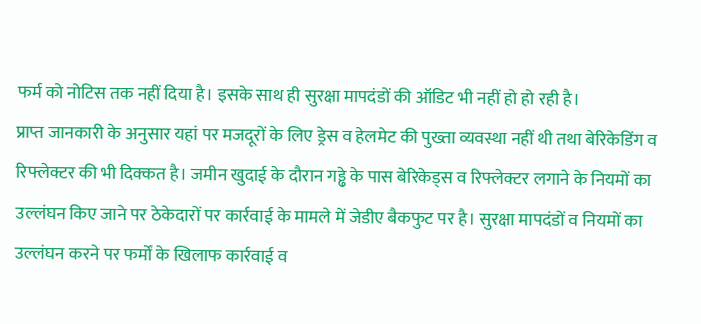फर्म को नोटिस तक नहीं दिया है। इसके साथ ही सुरक्षा मापदंडों की ऑडिट भी नहीं हो हो रही है।
प्राप्त जानकारी के अनुसार यहां पर मजदूरों के लिए ड्रेस व हेलमेट की पुख्ता व्यवस्था नहीं थी तथा बेरिकेडिंग व रिफ्लेक्टर की भी दिक्कत है। जमीन खुदाई के दौरान गड्ढे के पास बेरिकेड्स व रिफ्लेक्टर लगाने के नियमों का उल्लंघन किए जाने पर ठेकेदारों पर कार्रवाई के मामले में जेडीए बैकफुट पर है। सुरक्षा मापदंडों व नियमों का उल्लंघन करने पर फर्मों के खिलाफ कार्रवाई व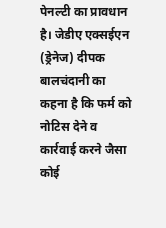पेनल्टी का प्रावधान है। जेडीए एक्सईएन (ड्रेनेज) दीपक बालचंदानी का कहना है कि फर्म को नोटिस देने व कार्रवाई करने जैसा कोई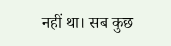नहीं था। सब कुछ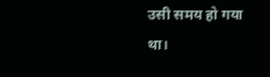उसी समय हो गया था।